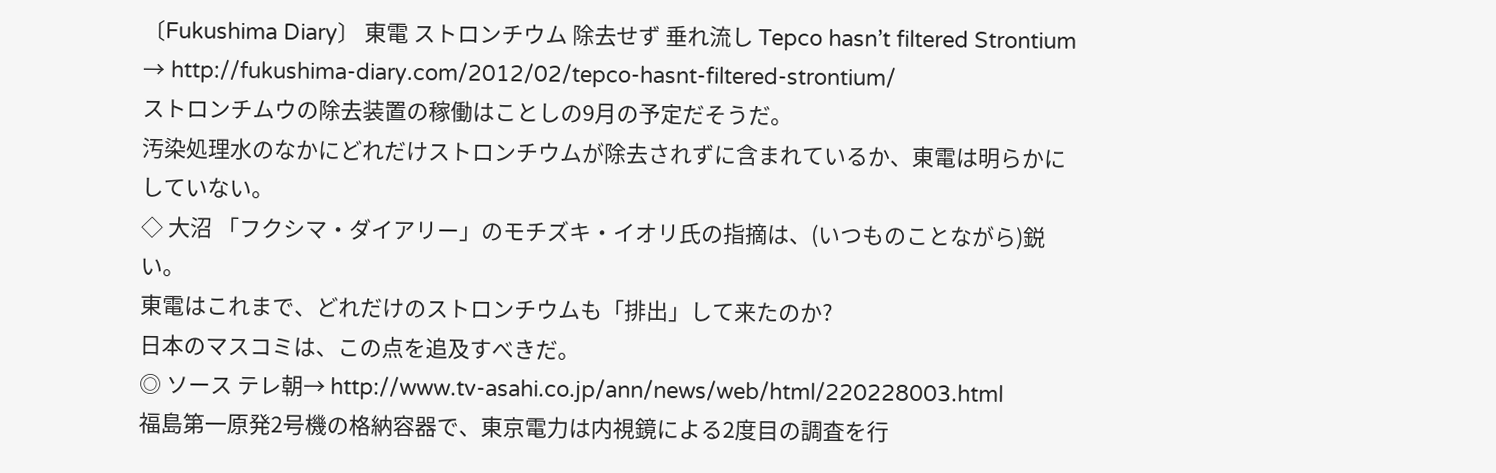〔Fukushima Diary〕 東電 ストロンチウム 除去せず 垂れ流し Tepco hasn’t filtered Strontium
→ http://fukushima-diary.com/2012/02/tepco-hasnt-filtered-strontium/
ストロンチムウの除去装置の稼働はことしの9月の予定だそうだ。
汚染処理水のなかにどれだけストロンチウムが除去されずに含まれているか、東電は明らかにしていない。
◇ 大沼 「フクシマ・ダイアリー」のモチズキ・イオリ氏の指摘は、(いつものことながら)鋭い。
東電はこれまで、どれだけのストロンチウムも「排出」して来たのか?
日本のマスコミは、この点を追及すべきだ。
◎ ソース テレ朝→ http://www.tv-asahi.co.jp/ann/news/web/html/220228003.html
福島第一原発2号機の格納容器で、東京電力は内視鏡による2度目の調査を行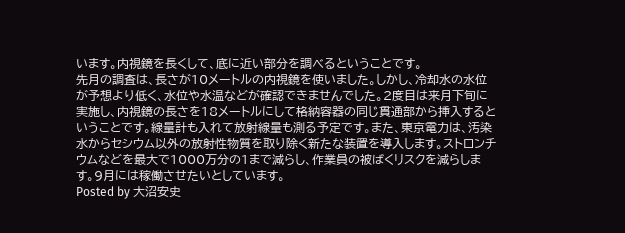います。内視鏡を長くして、底に近い部分を調べるということです。
先月の調査は、長さが10メートルの内視鏡を使いました。しかし、冷却水の水位が予想より低く、水位や水温などが確認できませんでした。2度目は来月下旬に実施し、内視鏡の長さを18メートルにして格納容器の同じ貫通部から挿入するということです。線量計も入れて放射線量も測る予定です。また、東京電力は、汚染水からセシウム以外の放射性物質を取り除く新たな装置を導入します。ストロンチウムなどを最大で1000万分の1まで減らし、作業員の被ばくリスクを減らします。9月には稼働させたいとしています。
Posted by 大沼安史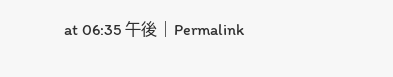at 06:35 午後 | Permalink